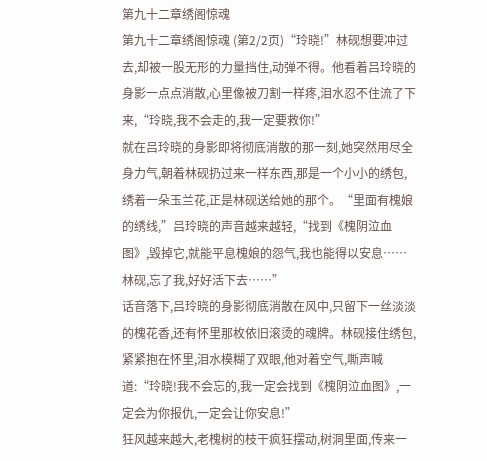第九十二章绣阁惊魂
第九十二章绣阁惊魂 (第2/2页)“玲晓!”林砚想要冲过去,却被一股无形的力量挡住,动弹不得。他看着吕玲晓的身影一点点消散,心里像被刀割一样疼,泪水忍不住流了下来,“玲晓,我不会走的,我一定要救你!”
就在吕玲晓的身影即将彻底消散的那一刻,她突然用尽全身力气,朝着林砚扔过来一样东西,那是一个小小的绣包,绣着一朵玉兰花,正是林砚送给她的那个。“里面有槐娘的绣线,”吕玲晓的声音越来越轻,“找到《槐阴泣血图》,毁掉它,就能平息槐娘的怨气,我也能得以安息……林砚,忘了我,好好活下去……”
话音落下,吕玲晓的身影彻底消散在风中,只留下一丝淡淡的槐花香,还有怀里那枚依旧滚烫的魂牌。林砚接住绣包,紧紧抱在怀里,泪水模糊了双眼,他对着空气,嘶声喊道:“玲晓!我不会忘的,我一定会找到《槐阴泣血图》,一定会为你报仇,一定会让你安息!”
狂风越来越大,老槐树的枝干疯狂摆动,树洞里面,传来一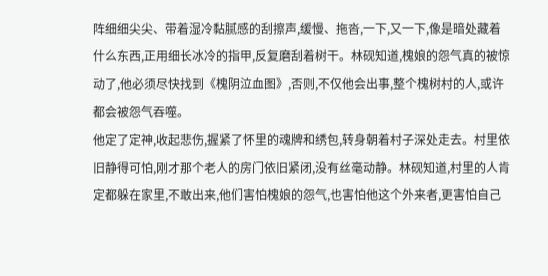阵细细尖尖、带着湿冷黏腻感的刮擦声,缓慢、拖沓,一下,又一下,像是暗处藏着什么东西,正用细长冰冷的指甲,反复磨刮着树干。林砚知道,槐娘的怨气真的被惊动了,他必须尽快找到《槐阴泣血图》,否则,不仅他会出事,整个槐树村的人,或许都会被怨气吞噬。
他定了定神,收起悲伤,握紧了怀里的魂牌和绣包,转身朝着村子深处走去。村里依旧静得可怕,刚才那个老人的房门依旧紧闭,没有丝毫动静。林砚知道,村里的人肯定都躲在家里,不敢出来,他们害怕槐娘的怨气,也害怕他这个外来者,更害怕自己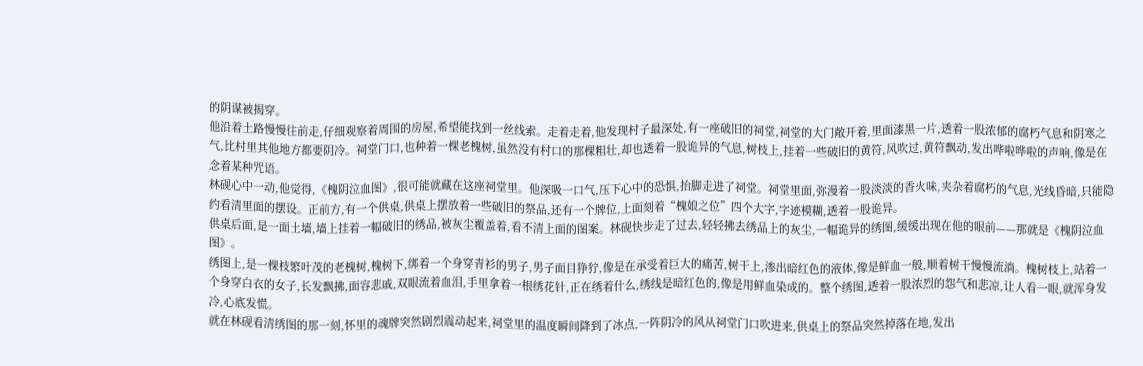的阴谋被揭穿。
他沿着土路慢慢往前走,仔细观察着周围的房屋,希望能找到一丝线索。走着走着,他发现村子最深处,有一座破旧的祠堂,祠堂的大门敞开着,里面漆黑一片,透着一股浓郁的腐朽气息和阴寒之气,比村里其他地方都要阴冷。祠堂门口,也种着一棵老槐树,虽然没有村口的那棵粗壮,却也透着一股诡异的气息,树枝上,挂着一些破旧的黄符,风吹过,黄符飘动,发出哗啦哗啦的声响,像是在念着某种咒语。
林砚心中一动,他觉得,《槐阴泣血图》,很可能就藏在这座祠堂里。他深吸一口气,压下心中的恐惧,抬脚走进了祠堂。祠堂里面,弥漫着一股淡淡的香火味,夹杂着腐朽的气息,光线昏暗,只能隐约看清里面的摆设。正前方,有一个供桌,供桌上摆放着一些破旧的祭品,还有一个牌位,上面刻着“槐娘之位”四个大字,字迹模糊,透着一股诡异。
供桌后面,是一面土墙,墙上挂着一幅破旧的绣品,被灰尘覆盖着,看不清上面的图案。林砚快步走了过去,轻轻拂去绣品上的灰尘,一幅诡异的绣图,缓缓出现在他的眼前——那就是《槐阴泣血图》。
绣图上,是一棵枝繁叶茂的老槐树,槐树下,绑着一个身穿青衫的男子,男子面目狰狞,像是在承受着巨大的痛苦,树干上,渗出暗红色的液体,像是鲜血一般,顺着树干慢慢流淌。槐树枝上,站着一个身穿白衣的女子,长发飘拂,面容悲戚,双眼流着血泪,手里拿着一根绣花针,正在绣着什么,绣线是暗红色的,像是用鲜血染成的。整个绣图,透着一股浓烈的怨气和悲凉,让人看一眼,就浑身发冷,心底发慌。
就在林砚看清绣图的那一刻,怀里的魂牌突然剧烈震动起来,祠堂里的温度瞬间降到了冰点,一阵阴冷的风从祠堂门口吹进来,供桌上的祭品突然掉落在地,发出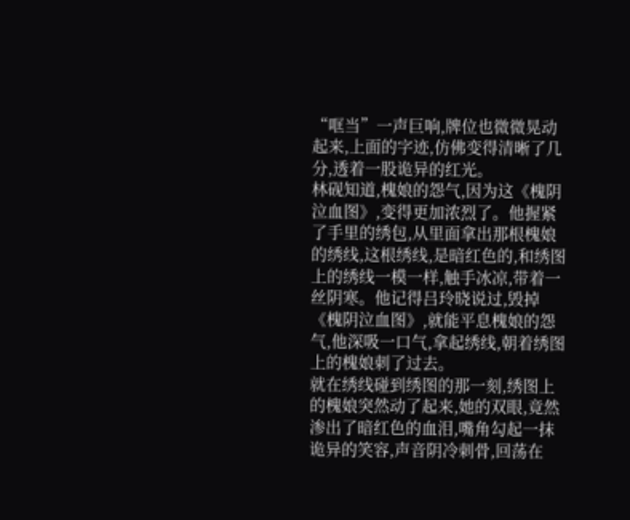“哐当”一声巨响,牌位也微微晃动起来,上面的字迹,仿佛变得清晰了几分,透着一股诡异的红光。
林砚知道,槐娘的怨气,因为这《槐阴泣血图》,变得更加浓烈了。他握紧了手里的绣包,从里面拿出那根槐娘的绣线,这根绣线,是暗红色的,和绣图上的绣线一模一样,触手冰凉,带着一丝阴寒。他记得吕玲晓说过,毁掉《槐阴泣血图》,就能平息槐娘的怨气,他深吸一口气,拿起绣线,朝着绣图上的槐娘刺了过去。
就在绣线碰到绣图的那一刻,绣图上的槐娘突然动了起来,她的双眼,竟然渗出了暗红色的血泪,嘴角勾起一抹诡异的笑容,声音阴冷刺骨,回荡在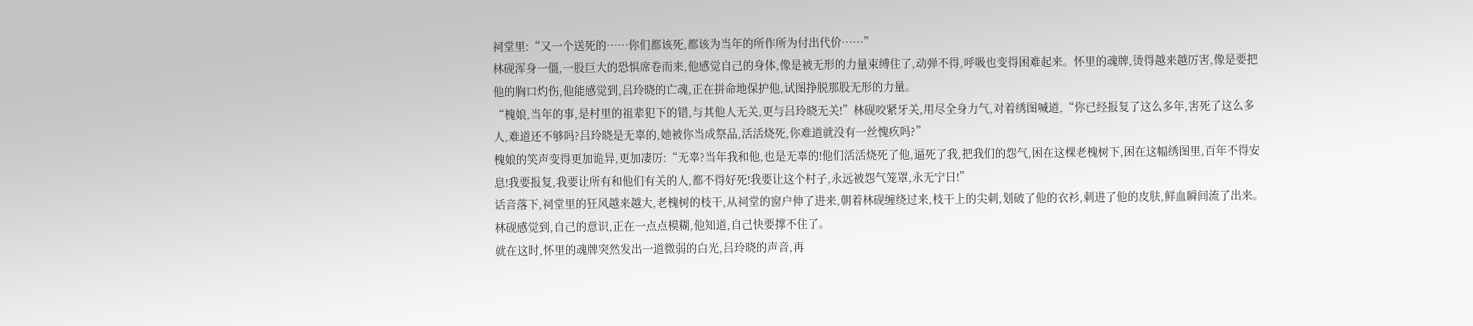祠堂里:“又一个送死的……你们都该死,都该为当年的所作所为付出代价……”
林砚浑身一僵,一股巨大的恐惧席卷而来,他感觉自己的身体,像是被无形的力量束缚住了,动弹不得,呼吸也变得困难起来。怀里的魂牌,烫得越来越厉害,像是要把他的胸口灼伤,他能感觉到,吕玲晓的亡魂,正在拼命地保护他,试图挣脱那股无形的力量。
“槐娘,当年的事,是村里的祖辈犯下的错,与其他人无关,更与吕玲晓无关!”林砚咬紧牙关,用尽全身力气,对着绣图喊道,“你已经报复了这么多年,害死了这么多人,难道还不够吗?吕玲晓是无辜的,她被你当成祭品,活活烧死,你难道就没有一丝愧疚吗?”
槐娘的笑声变得更加诡异,更加凄厉:“无辜?当年我和他,也是无辜的!他们活活烧死了他,逼死了我,把我们的怨气,困在这棵老槐树下,困在这幅绣图里,百年不得安息!我要报复,我要让所有和他们有关的人,都不得好死!我要让这个村子,永远被怨气笼罩,永无宁日!”
话音落下,祠堂里的狂风越来越大,老槐树的枝干,从祠堂的窗户伸了进来,朝着林砚缠绕过来,枝干上的尖刺,划破了他的衣衫,刺进了他的皮肤,鲜血瞬间流了出来。林砚感觉到,自己的意识,正在一点点模糊,他知道,自己快要撑不住了。
就在这时,怀里的魂牌突然发出一道微弱的白光,吕玲晓的声音,再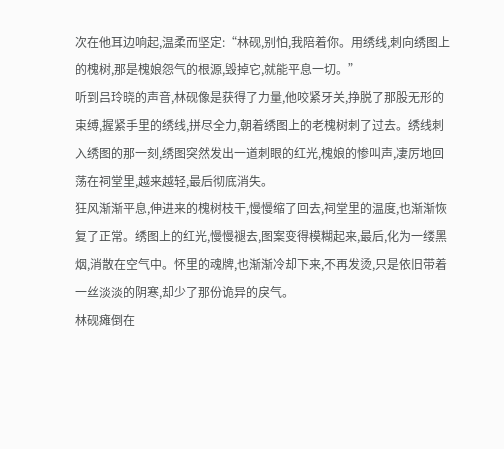次在他耳边响起,温柔而坚定:“林砚,别怕,我陪着你。用绣线,刺向绣图上的槐树,那是槐娘怨气的根源,毁掉它,就能平息一切。”
听到吕玲晓的声音,林砚像是获得了力量,他咬紧牙关,挣脱了那股无形的束缚,握紧手里的绣线,拼尽全力,朝着绣图上的老槐树刺了过去。绣线刺入绣图的那一刻,绣图突然发出一道刺眼的红光,槐娘的惨叫声,凄厉地回荡在祠堂里,越来越轻,最后彻底消失。
狂风渐渐平息,伸进来的槐树枝干,慢慢缩了回去,祠堂里的温度,也渐渐恢复了正常。绣图上的红光,慢慢褪去,图案变得模糊起来,最后,化为一缕黑烟,消散在空气中。怀里的魂牌,也渐渐冷却下来,不再发烫,只是依旧带着一丝淡淡的阴寒,却少了那份诡异的戾气。
林砚瘫倒在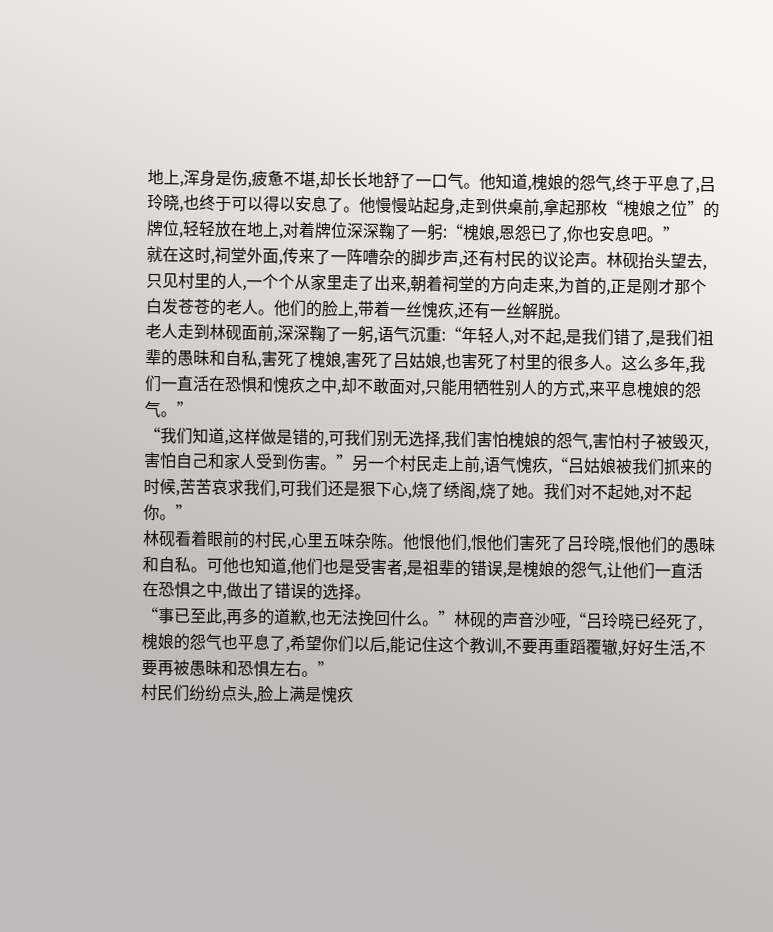地上,浑身是伤,疲惫不堪,却长长地舒了一口气。他知道,槐娘的怨气,终于平息了,吕玲晓,也终于可以得以安息了。他慢慢站起身,走到供桌前,拿起那枚“槐娘之位”的牌位,轻轻放在地上,对着牌位深深鞠了一躬:“槐娘,恩怨已了,你也安息吧。”
就在这时,祠堂外面,传来了一阵嘈杂的脚步声,还有村民的议论声。林砚抬头望去,只见村里的人,一个个从家里走了出来,朝着祠堂的方向走来,为首的,正是刚才那个白发苍苍的老人。他们的脸上,带着一丝愧疚,还有一丝解脱。
老人走到林砚面前,深深鞠了一躬,语气沉重:“年轻人,对不起,是我们错了,是我们祖辈的愚昧和自私,害死了槐娘,害死了吕姑娘,也害死了村里的很多人。这么多年,我们一直活在恐惧和愧疚之中,却不敢面对,只能用牺牲别人的方式,来平息槐娘的怨气。”
“我们知道,这样做是错的,可我们别无选择,我们害怕槐娘的怨气,害怕村子被毁灭,害怕自己和家人受到伤害。”另一个村民走上前,语气愧疚,“吕姑娘被我们抓来的时候,苦苦哀求我们,可我们还是狠下心,烧了绣阁,烧了她。我们对不起她,对不起你。”
林砚看着眼前的村民,心里五味杂陈。他恨他们,恨他们害死了吕玲晓,恨他们的愚昧和自私。可他也知道,他们也是受害者,是祖辈的错误,是槐娘的怨气,让他们一直活在恐惧之中,做出了错误的选择。
“事已至此,再多的道歉,也无法挽回什么。”林砚的声音沙哑,“吕玲晓已经死了,槐娘的怨气也平息了,希望你们以后,能记住这个教训,不要再重蹈覆辙,好好生活,不要再被愚昧和恐惧左右。”
村民们纷纷点头,脸上满是愧疚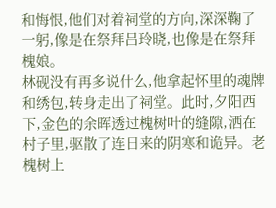和悔恨,他们对着祠堂的方向,深深鞠了一躬,像是在祭拜吕玲晓,也像是在祭拜槐娘。
林砚没有再多说什么,他拿起怀里的魂牌和绣包,转身走出了祠堂。此时,夕阳西下,金色的余晖透过槐树叶的缝隙,洒在村子里,驱散了连日来的阴寒和诡异。老槐树上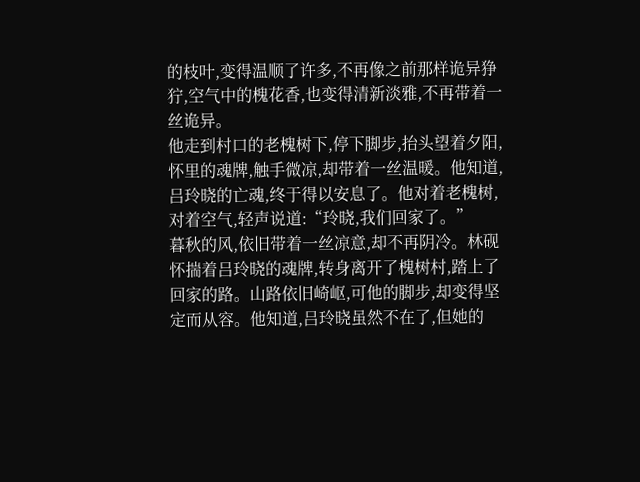的枝叶,变得温顺了许多,不再像之前那样诡异狰狞,空气中的槐花香,也变得清新淡雅,不再带着一丝诡异。
他走到村口的老槐树下,停下脚步,抬头望着夕阳,怀里的魂牌,触手微凉,却带着一丝温暖。他知道,吕玲晓的亡魂,终于得以安息了。他对着老槐树,对着空气,轻声说道:“玲晓,我们回家了。”
暮秋的风,依旧带着一丝凉意,却不再阴冷。林砚怀揣着吕玲晓的魂牌,转身离开了槐树村,踏上了回家的路。山路依旧崎岖,可他的脚步,却变得坚定而从容。他知道,吕玲晓虽然不在了,但她的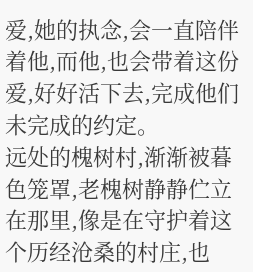爱,她的执念,会一直陪伴着他,而他,也会带着这份爱,好好活下去,完成他们未完成的约定。
远处的槐树村,渐渐被暮色笼罩,老槐树静静伫立在那里,像是在守护着这个历经沧桑的村庄,也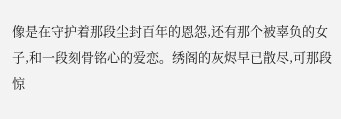像是在守护着那段尘封百年的恩怨,还有那个被辜负的女子,和一段刻骨铭心的爱恋。绣阁的灰烬早已散尽,可那段惊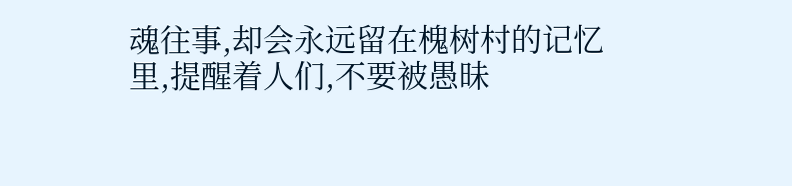魂往事,却会永远留在槐树村的记忆里,提醒着人们,不要被愚昧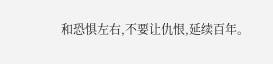和恐惧左右,不要让仇恨,延续百年。